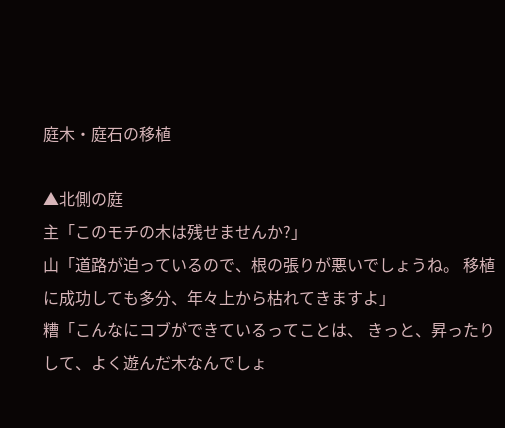庭木・庭石の移植

▲北側の庭
主「このモチの木は残せませんか?」
山「道路が迫っているので、根の張りが悪いでしょうね。 移植に成功しても多分、年々上から枯れてきますよ」
糟「こんなにコブができているってことは、 きっと、昇ったりして、よく遊んだ木なんでしょ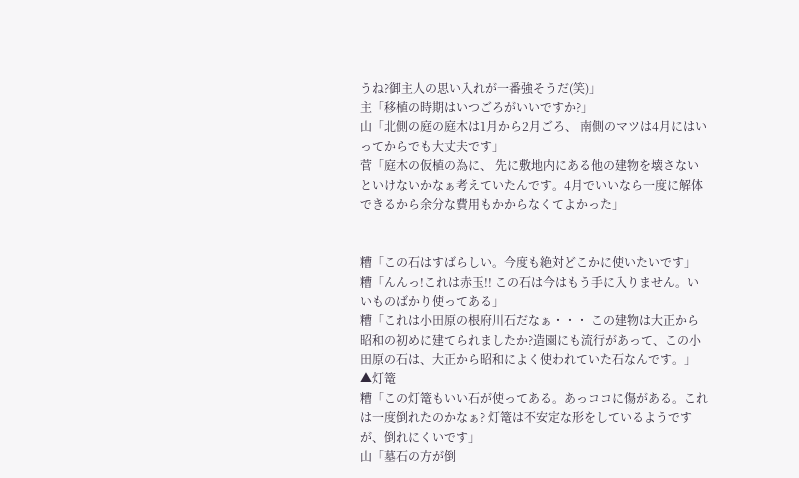うね?御主人の思い入れが一番強そうだ(笑)」
主「移植の時期はいつごろがいいですか?」
山「北側の庭の庭木は1月から2月ごろ、 南側のマツは4月にはいってからでも大丈夫です」
菅「庭木の仮植の為に、 先に敷地内にある他の建物を壊さないといけないかなぁ考えていたんです。4月でいいなら一度に解体できるから余分な費用もかからなくてよかった」


糟「この石はすばらしい。今度も絶対どこかに使いたいです」
糟「んんっ!これは赤玉!! この石は今はもう手に入りません。いいものばかり使ってある」
糟「これは小田原の根府川石だなぁ・・・ この建物は大正から昭和の初めに建てられましたか?造園にも流行があって、この小田原の石は、大正から昭和によく使われていた石なんです。」
▲灯篭
糟「この灯篭もいい石が使ってある。あっココに傷がある。これは一度倒れたのかなぁ? 灯篭は不安定な形をしているようですが、倒れにくいです」
山「墓石の方が倒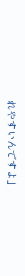れやすいんですよ」